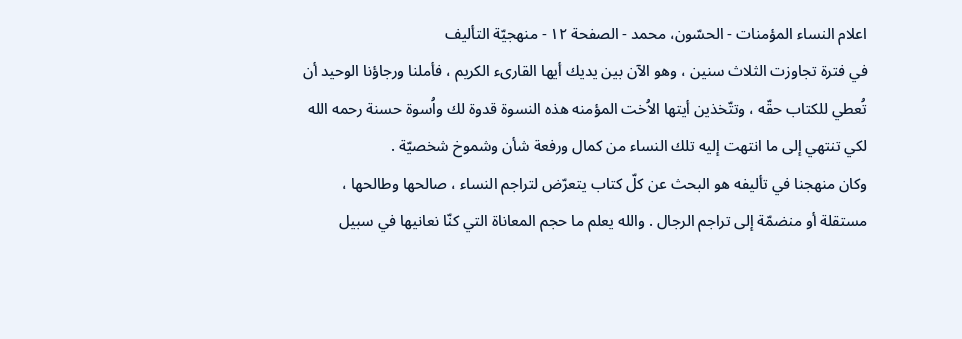اعلام النساء المؤمنات - الحسّون، محمد - الصفحة ١٢ - منهجيّة التأليف
في فترة تجاوزت الثلاث سنين ، وهو الآن بين يديك أيها القارىء الكريم ، فأملنا ورجاؤنا الوحيد أن تُعطي للكتاب حقّه ، وتتّخذين أيتها الاُخت المؤمنه هذه النسوة قدوة لك واُسوة حسنة رحمه الله لكي تنتهي إلى ما انتهت إليه تلك النساء من كمال ورفعة شأن وشموخ شخصيّة .
وكان منهجنا في تأليفه هو البحث عن كلّ كتاب يتعرّض لتراجم النساء ، صالحها وطالحها ، مستقلة أو منضمّة إلى تراجم الرجال . والله يعلم ما حجم المعاناة التي كنّا نعانيها في سبيل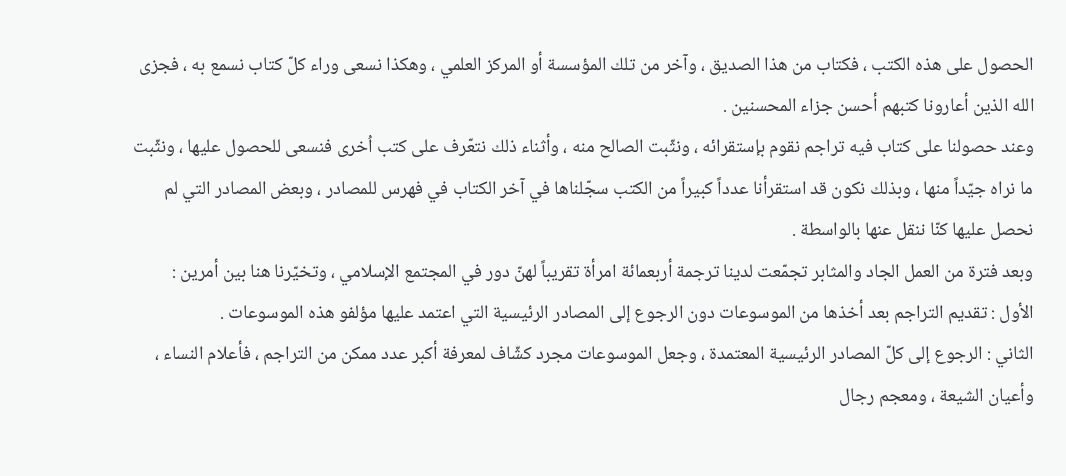الحصول على هذه الكتب ، فكتاب من هذا الصديق ، وآخر من تلك المؤسسة أو المركز العلمي ، وهكذا نسعى وراء كلّ كتاب نسمع به ، فجزى الله الذين أعارونا كتبهم أحسن جزاء المحسنين .
وعند حصولنا على كتاب فيه تراجم نقوم بإستقرائه ، ونثّبت الصالح منه ، وأثناء ذلك نتعّرف على كتب اُخرى فنسعى للحصول عليها ، ونثّبت ما نراه جيّداً منها ، وبذلك نكون قد استقرأنا عدداً كبيراً من الكتب سجّلناها في آخر الكتاب في فهرس للمصادر ، وبعض المصادر التي لم نحصل عليها كنّا ننقل عنها بالواسطة .
وبعد فترة من العمل الجاد والمثابر تجمّعت لدينا ترجمة أربعمائة امرأة تقريباً لهنّ دور في المجتمع الإسلامي ، وتخيّرنا هنا بين أمرين :
الأول : تقديم التراجم بعد أخذها من الموسوعات دون الرجوع إلى المصادر الرئيسية التي اعتمد عليها مؤلفو هذه الموسوعات .
الثاني : الرجوع إلى كلّ المصادر الرئيسية المعتمدة ، وجعل الموسوعات مجرد كشّاف لمعرفة أكبر عدد ممكن من التراجم ، فأعلام النساء ، وأعيان الشيعة ، ومعجم رجال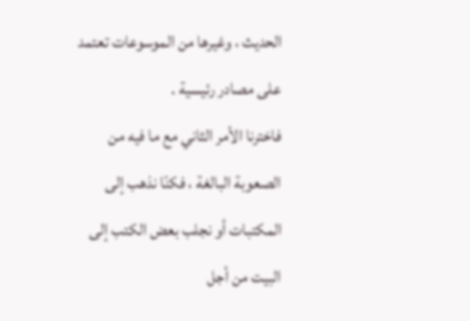الحديث ، وغيرها من الموسوعات تعتمد على مصادر رئيسية .
فاخترنا الأمر الثاني مع ما فيه من الصعوبة البالغة ، فكنّا نذهب إلى المكتبات أو نجلب بعض الكتب إلى البيت من أجل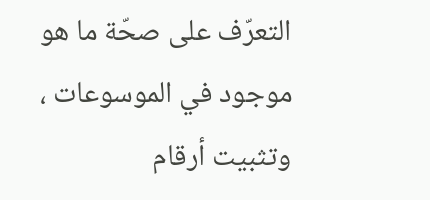التعرّف على صحّة ما هو موجود في الموسوعات ، وتثبيت أرقام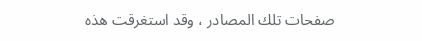صفحات تلك المصادر ، وقد استغرقت هذه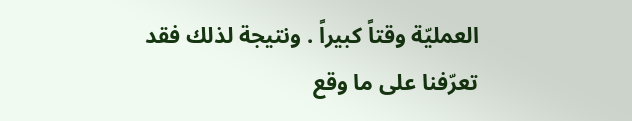العمليّة وقتاً كبيراً . ونتيجة لذلك فقد تعرّفنا على ما وقع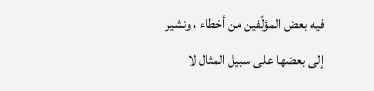فيه بعض المؤلّفين من أخطاء ، ونشير إلى بعضها على سبيل المثال لا